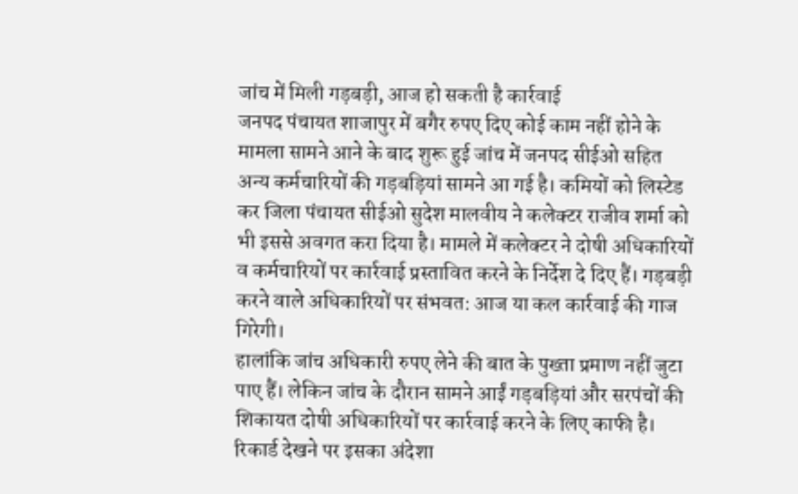जांच में मिली गड़बड़ी, आज हो सकती है कार्रवाई
जनपद पंचायत शाजापुर में बगैर रुपए दिए कोई काम नहीं होने के मामला सामने आने के बाद शुरू हुई जांच में जनपद सीईओ सहित अन्य कर्मचारियों की गड़बड़ियां सामने आ गई है। कमियों को लिस्टेड कर जिला पंचायत सीईओ सुदेश मालवीय ने कलेक्टर राजीव शर्मा को भी इससे अवगत करा दिया है। मामले में कलेक्टर ने दोषी अधिकारियों व कर्मचारियों पर कार्रवाई प्रस्तावित करने के निर्देश दे दिए हैं। गड़बड़ी करने वाले अधिकारियों पर संभवत: आज या कल कार्रवाई की गाज गिरेगी।
हालांकि जांच अधिकारी रुपए लेने की बात के पुख्ता प्रमाण नहीं जुटा पाए हैं। लेकिन जांच के दौरान सामने आईं गड़बड़ियां और सरपंचों की शिकायत दोषी अधिकारियों पर कार्रवाई करने के लिए काफी है। रिकार्ड देखने पर इसका अंदेशा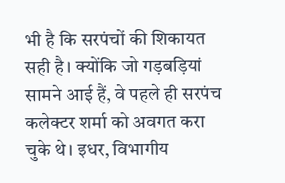भी है कि सरपंचों की शिकायत सही है। क्योंकि जो गड़बड़ियां सामने आई हैं, वे पहले ही सरपंच कलेक्टर शर्मा को अवगत करा चुके थे। इधर, विभागीय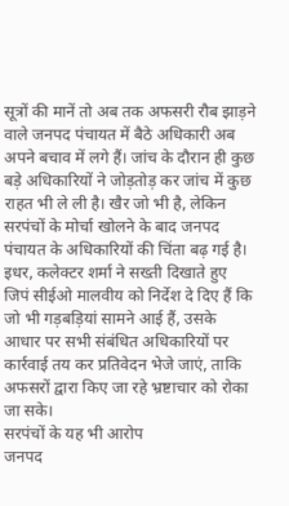सूत्रों की मानें तो अब तक अफसरी रौब झाड़ने वाले जनपद पंचायत में बैठे अधिकारी अब अपने बचाव में लगे हैं। जांच के दौरान ही कुछ बड़े अधिकारियों ने जोड़तोड़ कर जांच में कुछ राहत भी ले ली है। खैर जो भी है, लेकिन सरपंचों के मोर्चा खोलने के बाद जनपद पंचायत के अधिकारियों की चिंता बढ़ गई है। इधर, कलेक्टर शर्मा ने सख्ती दिखाते हुए जिपं सीईओ मालवीय को निर्देश दे दिए हैं कि जो भी गड़बड़ियां सामने आई हैं, उसके आधार पर सभी संबंधित अधिकारियों पर कार्रवाई तय कर प्रतिवेदन भेजे जाएं, ताकि अफसरों द्वारा किए जा रहे भ्रष्टाचार को रोका जा सके।
सरपंचों के यह भी आरोप
जनपद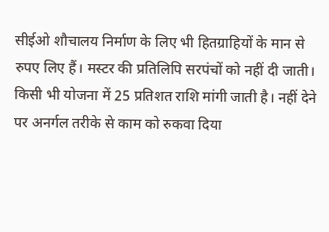सीईओ शौचालय निर्माण के लिए भी हितग्राहियों के मान से रुपए लिए हैं। मस्टर की प्रतिलिपि सरपंचों को नहीं दी जाती। किसी भी योजना में 25 प्रतिशत राशि मांगी जाती है। नहीं देने पर अनर्गल तरीके से काम को रुकवा दिया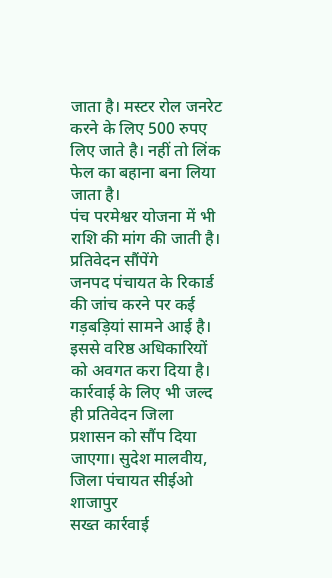जाता है। मस्टर रोल जनरेट करने के लिए 500 रुपए लिए जाते है। नहीं तो लिंक फेल का बहाना बना लिया जाता है।
पंच परमेश्वर योजना में भी राशि की मांग की जाती है।
प्रतिवेदन सौंपेंगे
जनपद पंचायत के रिकार्ड की जांच करने पर कई गड़बड़ियां सामने आई है। इससे वरिष्ठ अधिकारियों को अवगत करा दिया है। कार्रवाई के लिए भी जल्द ही प्रतिवेदन जिला प्रशासन को सौंप दिया जाएगा। सुदेश मालवीय, जिला पंचायत सीईओ शाजापुर
सख्त कार्रवाई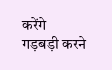करेंगे
गड़बड़ी करने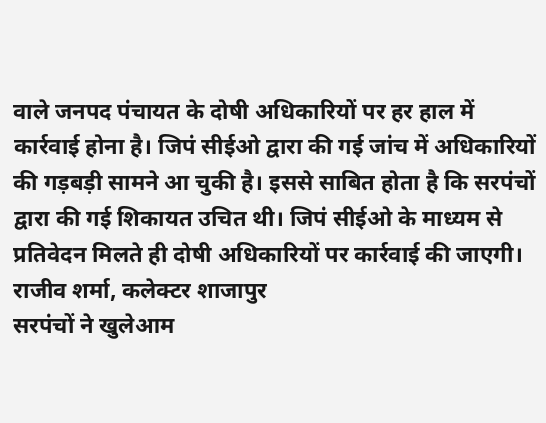वाले जनपद पंचायत के दोषी अधिकारियों पर हर हाल में कार्रवाई होना है। जिपं सीईओ द्वारा की गई जांच में अधिकारियों की गड़बड़ी सामने आ चुकी है। इससे साबित होता है कि सरपंचों द्वारा की गई शिकायत उचित थी। जिपं सीईओ के माध्यम से प्रतिवेदन मिलते ही दोषी अधिकारियों पर कार्रवाई की जाएगी। राजीव शर्मा, कलेक्टर शाजापुर
सरपंचों ने खुलेआम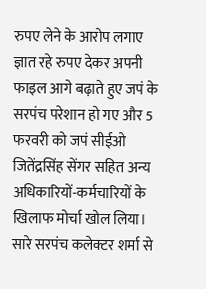रुपए लेने के आरोप लगाए
ज्ञात रहे रुपए देकर अपनी फाइल आगे बढ़ाते हुए जपं के सरपंच परेशान हो गए और 5 फरवरी को जपं सीईओ जितेंद्रसिंह सेंगर सहित अन्य अधिकारियों-कर्मचारियों के खिलाफ मोर्चा खोल लिया। सारे सरपंच कलेक्टर शर्मा से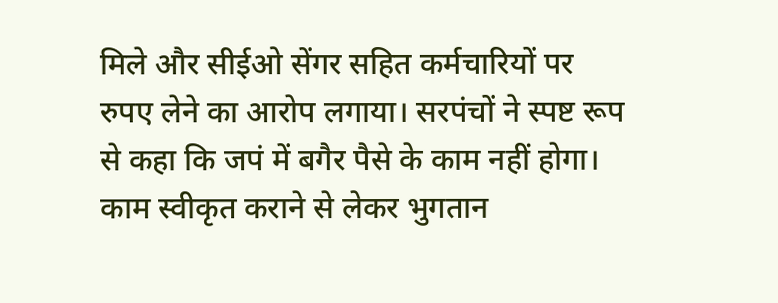मिले और सीईओ सेंगर सहित कर्मचारियों पर रुपए लेने का आरोप लगाया। सरपंचों ने स्पष्ट रूप से कहा कि जपं में बगैर पैसे के काम नहीं होगा। काम स्वीकृत कराने से लेकर भुगतान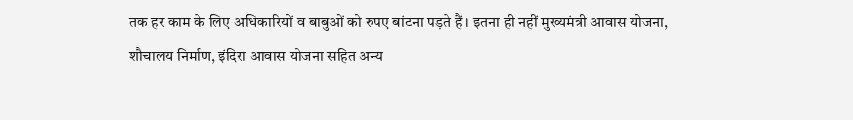तक हर काम के लिए अधिकारियों व बाबुओं को रुपए बांटना पड़ते हैं। इतना ही नहीं मुख्यमंत्री आवास योजना, शौचालय निर्माण, इंदिरा आवास योजना सहित अन्य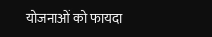योजनाओं को फायदा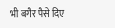भी बगैर पैसे दिए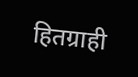हितग्राही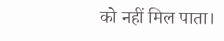को नहीं मिल पाता।